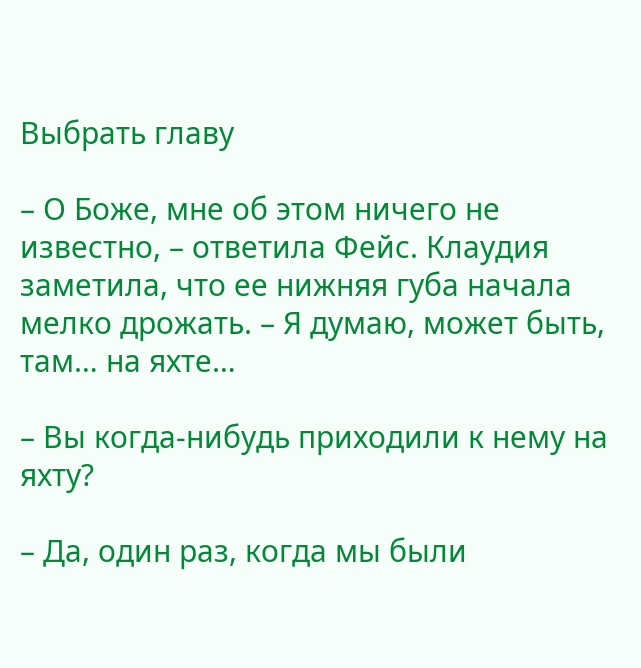Выбрать главу

– О Боже, мне об этом ничего не известно, – ответила Фейс. Клаудия заметила, что ее нижняя губа начала мелко дрожать. – Я думаю, может быть, там… на яхте…

– Вы когда-нибудь приходили к нему на яхту?

– Да, один раз, когда мы были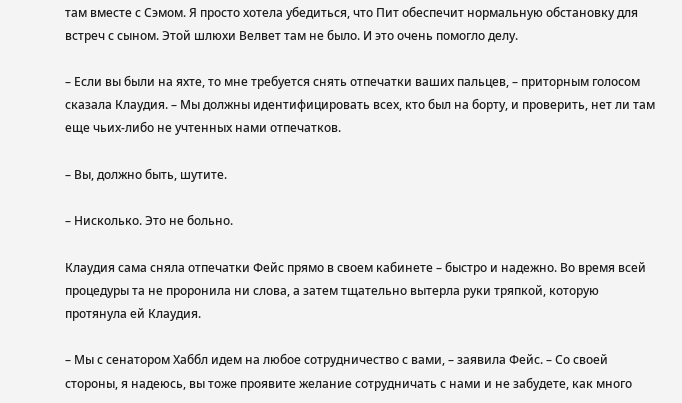там вместе с Сэмом. Я просто хотела убедиться, что Пит обеспечит нормальную обстановку для встреч с сыном. Этой шлюхи Велвет там не было. И это очень помогло делу.

– Если вы были на яхте, то мне требуется снять отпечатки ваших пальцев, – приторным голосом сказала Клаудия. – Мы должны идентифицировать всех, кто был на борту, и проверить, нет ли там еще чьих-либо не учтенных нами отпечатков.

– Вы, должно быть, шутите.

– Нисколько. Это не больно.

Клаудия сама сняла отпечатки Фейс прямо в своем кабинете – быстро и надежно. Во время всей процедуры та не проронила ни слова, а затем тщательно вытерла руки тряпкой, которую протянула ей Клаудия.

– Мы с сенатором Хаббл идем на любое сотрудничество с вами, – заявила Фейс. – Со своей стороны, я надеюсь, вы тоже проявите желание сотрудничать с нами и не забудете, как много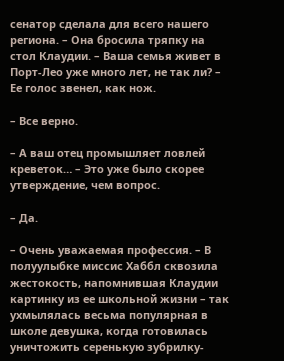сенатор сделала для всего нашего региона. – Она бросила тряпку на стол Клаудии. – Ваша семья живет в Порт-Лео уже много лет, не так ли? – Ее голос звенел, как нож.

– Все верно.

– А ваш отец промышляет ловлей креветок… – Это уже было скорее утверждение, чем вопрос.

– Да.

– Очень уважаемая профессия. – В полуулыбке миссис Хаббл сквозила жестокость, напомнившая Клаудии картинку из ее школьной жизни – так ухмылялась весьма популярная в школе девушка, когда готовилась уничтожить серенькую зубрилку-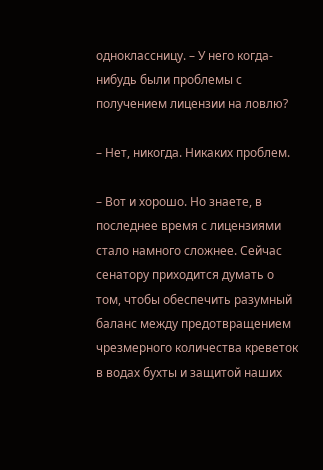одноклассницу. – У него когда-нибудь были проблемы с получением лицензии на ловлю?

– Нет, никогда. Никаких проблем.

– Вот и хорошо. Но знаете, в последнее время с лицензиями стало намного сложнее. Сейчас сенатору приходится думать о том, чтобы обеспечить разумный баланс между предотвращением чрезмерного количества креветок в водах бухты и защитой наших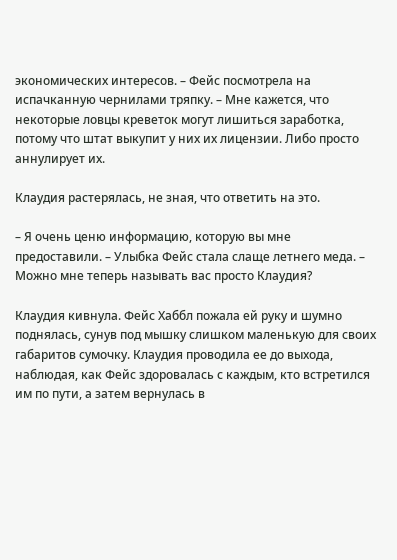экономических интересов. – Фейс посмотрела на испачканную чернилами тряпку. – Мне кажется, что некоторые ловцы креветок могут лишиться заработка, потому что штат выкупит у них их лицензии. Либо просто аннулирует их.

Клаудия растерялась, не зная, что ответить на это.

– Я очень ценю информацию, которую вы мне предоставили. – Улыбка Фейс стала слаще летнего меда. – Можно мне теперь называть вас просто Клаудия?

Клаудия кивнула. Фейс Хаббл пожала ей руку и шумно поднялась, сунув под мышку слишком маленькую для своих габаритов сумочку. Клаудия проводила ее до выхода, наблюдая, как Фейс здоровалась с каждым, кто встретился им по пути, а затем вернулась в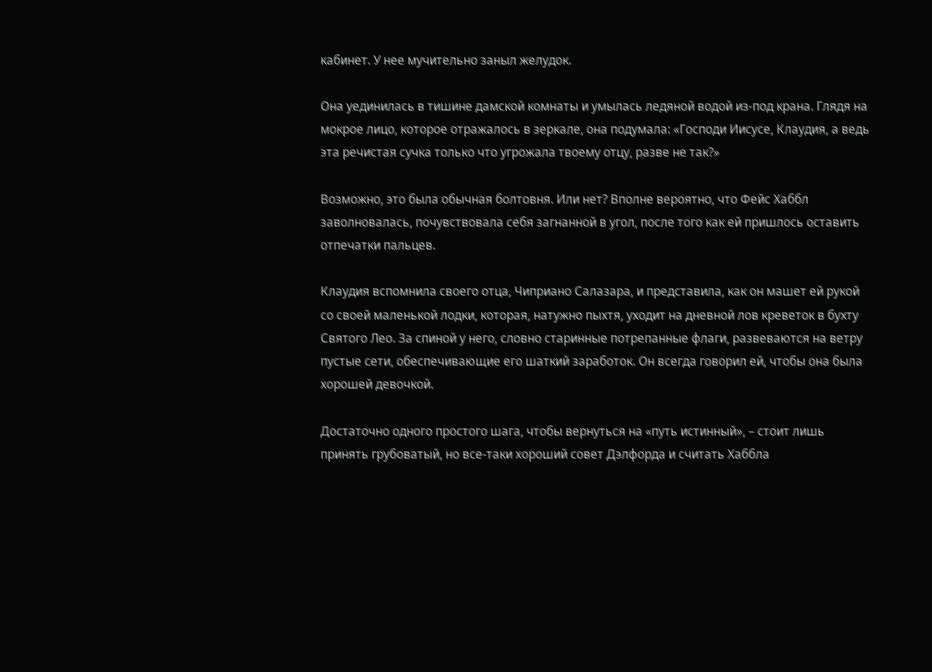кабинет. У нее мучительно заныл желудок.

Она уединилась в тишине дамской комнаты и умылась ледяной водой из-под крана. Глядя на мокрое лицо, которое отражалось в зеркале, она подумала: «Господи Иисусе, Клаудия, а ведь эта речистая сучка только что угрожала твоему отцу, разве не так?»

Возможно, это была обычная болтовня. Или нет? Вполне вероятно, что Фейс Хаббл заволновалась, почувствовала себя загнанной в угол, после того как ей пришлось оставить отпечатки пальцев.

Клаудия вспомнила своего отца, Чиприано Салазара, и представила, как он машет ей рукой со своей маленькой лодки, которая, натужно пыхтя, уходит на дневной лов креветок в бухту Святого Лео. За спиной у него, словно старинные потрепанные флаги, развеваются на ветру пустые сети, обеспечивающие его шаткий заработок. Он всегда говорил ей, чтобы она была хорошей девочкой.

Достаточно одного простого шага, чтобы вернуться на «путь истинный», – стоит лишь принять грубоватый, но все-таки хороший совет Дэлфорда и считать Хаббла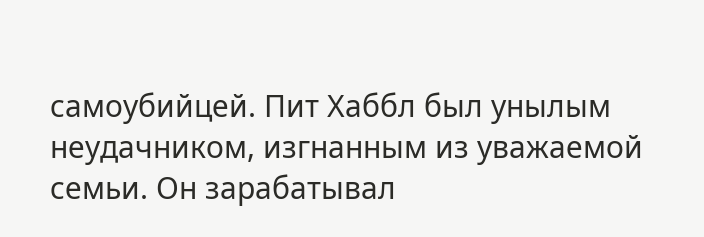самоубийцей. Пит Хаббл был унылым неудачником, изгнанным из уважаемой семьи. Он зарабатывал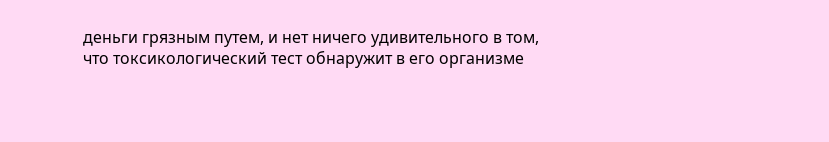деньги грязным путем, и нет ничего удивительного в том, что токсикологический тест обнаружит в его организме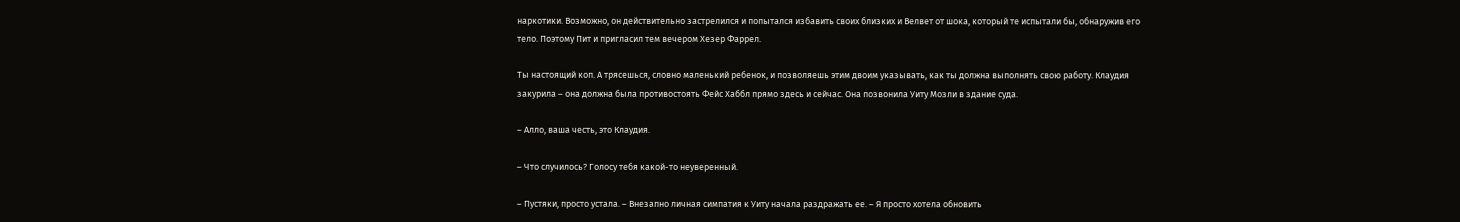наркотики. Возможно, он действительно застрелился и попытался избавить своих близких и Велвет от шока, который те испытали бы, обнаружив его тело. Поэтому Пит и пригласил тем вечером Хезер Фаррел.

Ты настоящий коп. А трясешься, словно маленький ребенок, и позволяешь этим двоим указывать, как ты должна выполнять свою работу. Клаудия закурила – она должна была противостоять Фейс Хаббл прямо здесь и сейчас. Она позвонила Уиту Мозли в здание суда.

– Алло, ваша честь, это Клаудия.

– Что случилось? Голосу тебя какой-то неуверенный.

– Пустяки, просто устала. – Внезапно личная симпатия к Уиту начала раздражать ее. – Я просто хотела обновить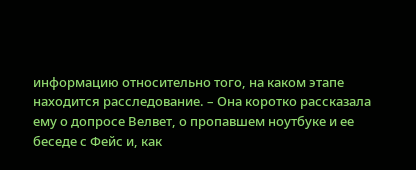информацию относительно того, на каком этапе находится расследование. – Она коротко рассказала ему о допросе Велвет, о пропавшем ноутбуке и ее беседе с Фейс и, как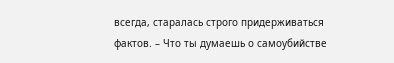всегда, старалась строго придерживаться фактов. – Что ты думаешь о самоубийстве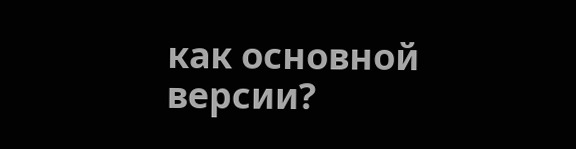как основной версии?